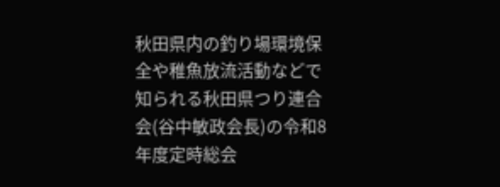秋田県内の釣り場環境保全や稚魚放流活動などで知られる秋田県つり連合会(谷中敏政会長)の令和8年度定時総会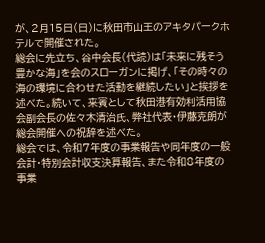が、2月15日(日)に秋田市山王のアキタパークホテルで開催された。
総会に先立ち、谷中会長(代読)は「未来に残そう豊かな海」を会のスローガンに掲げ、「その時々の海の環境に合わせた活動を継続したい」と挨拶を述べた。続いて、来賓として秋田港有効利活用協会副会長の佐々木清治氏、弊社代表・伊藤克朗が総会開催への祝辞を述べた。
総会では、令和7年度の事業報告や同年度の一般会計・特別会計収支決算報告、また令和8年度の事業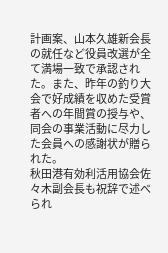計画案、山本久雄新会長の就任など役員改選が全て満場一致で承認された。また、昨年の釣り大会で好成績を収めた受賞者への年間賞の授与や、同会の事業活動に尽力した会員への感謝状が贈られた。
秋田港有効利活用協会佐々木副会長も祝辞で述べられ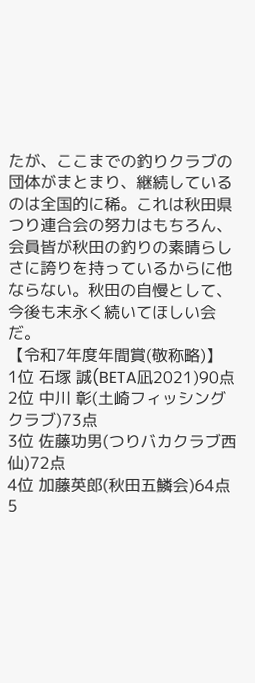たが、ここまでの釣りクラブの団体がまとまり、継続しているのは全国的に稀。これは秋田県つり連合会の努力はもちろん、会員皆が秋田の釣りの素晴らしさに誇りを持っているからに他ならない。秋田の自慢として、今後も末永く続いてほしい会だ。
【令和7年度年間賞(敬称略)】
1位 石塚 誠(BETA凪2021)90点
2位 中川 彰(土崎フィッシングクラブ)73点
3位 佐藤功男(つりバカクラブ西仙)72点
4位 加藤英郎(秋田五鱗会)64点
5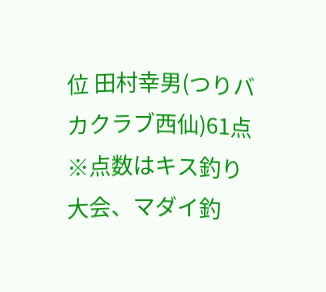位 田村幸男(つりバカクラブ西仙)61点
※点数はキス釣り大会、マダイ釣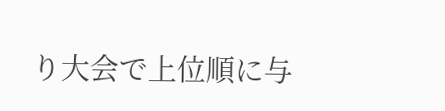り大会で上位順に与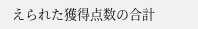えられた獲得点数の合計